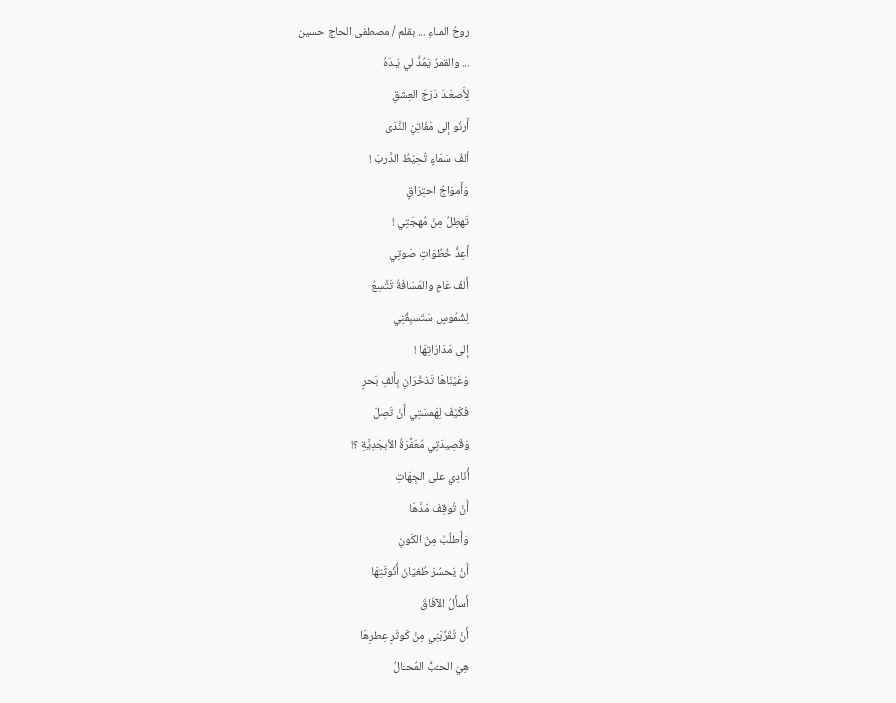روحُ المـاءِ ... بقلم / مصطفى الحاج حسين
... والقمرُ يَمُدُّ لي يَـدَهُ
لِأَصعَـدَ دَرَجَ العِشقِ
أَرنُو إلى مَفَاتِنِ النَّدَى
ألفُ سَمَاءٍ تُحِيْطُ الدَّربَ !
وَأَموَاجُ احتِرَاقٍ
تَهطِلُ مِنْ مُهجَتِي !
أَعِدُّ خُطُوَاتِ صَوتِي
أَلفَ عَامٍ والمَسَافَةُ تَتَّسِعُ
لِشُمُوسٍ سَتَسبِقُنِي
إلى مَدَارَاتِهَا !
وَعَيْنَاهَا تَذخُرَانِ بِأَلفِ بَحرٍ
فَكَيْفَ لِهَمسَتِي أَنْ تَصِلَ
وَقَصِيدَتِي مُعَفَّرَةُ الأبجَدِيَّةِ ؟!
أُنَادِي على الجِهَاتِ
أَنْ تُوقِفَ مَدَّهَا
وَأَطلُبُ مِنَ الكَونِ
أَنْ يَحسُرَ طُغيَانَ أُنُوثَتِهَا
أَسأَلُ الآفَاقَ
أَنْ تُقَرِّبَنِي مِنْ كَوثَرِ عِطرِهَا
هِيَ الحـُبُّ المُحـَالُ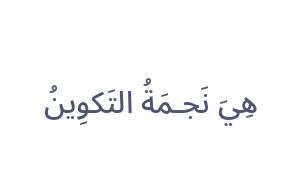هِيَ نَجـمَةُ التَكوِينُ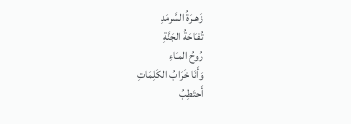زَهـرَةُ السَّرمَدِ
تُفـَاحَةُ الجَنَّةِ
رُوحُ المـَاءِ
وَأَنَا خَرَابُ الكَلِمَاتِ
أَحتَطِبُ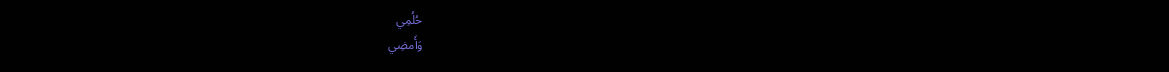حُلُمِي
وَأَمضِي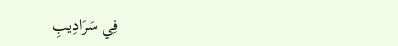فِي سَرَادِيبِ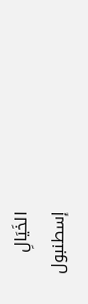الخَيَالِ
إسطنبول